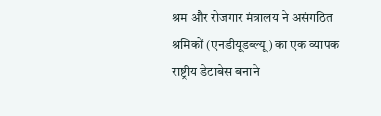श्रम और रोजगार मंत्रालय ने असंगठित श्रमिकों (एनडीयूडब्ल्यू) का एक व्यापक राष्ट्रीय डेटाबेस बनाने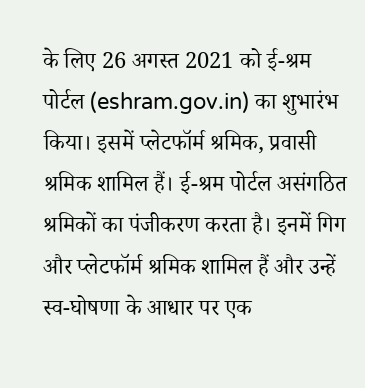के लिए 26 अगस्त 2021 को ई-श्रम पोर्टल (eshram.gov.in) का शुभारंभ किया। इसमें प्लेटफॉर्म श्रमिक, प्रवासी श्रमिक शामिल हैं। ई-श्रम पोर्टल असंगठित श्रमिकों का पंजीकरण करता है। इनमें गिग और प्लेटफॉर्म श्रमिक शामिल हैं और उन्हें स्व-घोषणा के आधार पर एक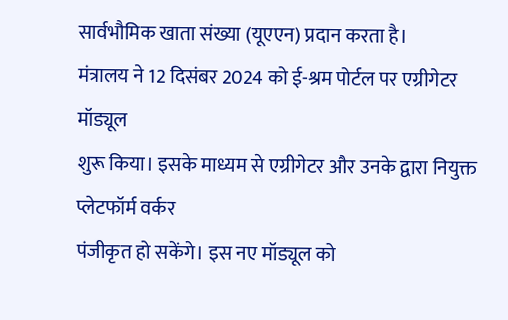सार्वभौमिक खाता संख्या (यूएएन) प्रदान करता है।
मंत्रालय ने 12 दिसंबर 2024 को ई-श्रम पोर्टल पर एग्रीगेटर मॉड्यूल
शुरू किया। इसके माध्यम से एग्रीगेटर और उनके द्वारा नियुक्त प्लेटफॉर्म वर्कर
पंजीकृत हो सकेंगे। इस नए मॉड्यूल को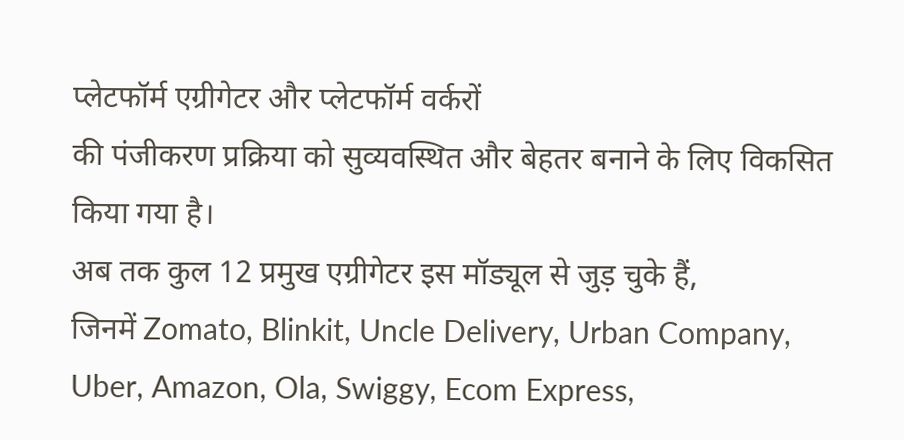प्लेटफॉर्म एग्रीगेटर और प्लेटफॉर्म वर्करों
की पंजीकरण प्रक्रिया को सुव्यवस्थित और बेहतर बनाने के लिए विकसित किया गया है।
अब तक कुल 12 प्रमुख एग्रीगेटर इस मॉड्यूल से जुड़ चुके हैं,
जिनमें Zomato, Blinkit, Uncle Delivery, Urban Company,
Uber, Amazon, Ola, Swiggy, Ecom Express,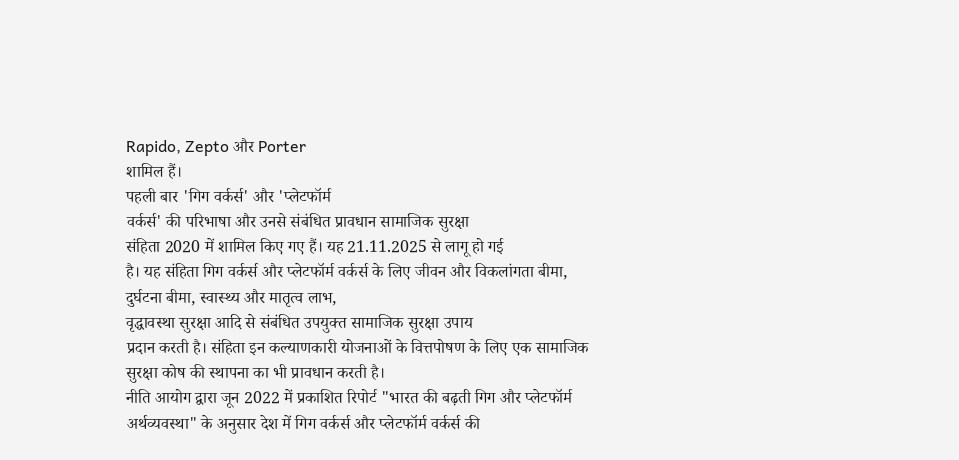Rapido, Zepto और Porter
शामिल हैं।
पहली बार 'गिग वर्कर्स' और 'प्लेटफॉर्म
वर्कर्स' की परिभाषा और उनसे संबंधित प्रावधान सामाजिक सुरक्षा
संहिता 2020 में शामिल किए गए हैं। यह 21.11.2025 से लागू हो गई
है। यह संहिता गिग वर्कर्स और प्लेटफॉर्म वर्कर्स के लिए जीवन और विकलांगता बीमा,
दुर्घटना बीमा, स्वास्थ्य और मातृत्व लाभ,
वृद्धावस्था सुरक्षा आदि से संबंधित उपयुक्त सामाजिक सुरक्षा उपाय
प्रदान करती है। संहिता इन कल्याणकारी योजनाओं के वित्तपोषण के लिए एक सामाजिक
सुरक्षा कोष की स्थापना का भी प्रावधान करती है।
नीति आयोग द्वारा जून 2022 में प्रकाशित रिपोर्ट "भारत की बढ़ती गिग और प्लेटफॉर्म
अर्थव्यवस्था" के अनुसार देश में गिग वर्कर्स और प्लेटफॉर्म वर्कर्स की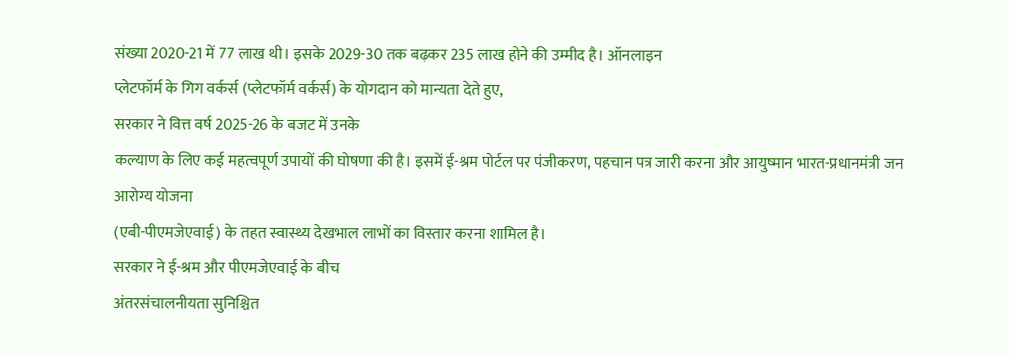संख्या 2020-21 में 77 लाख थी। इसके 2029-30 तक बढ़कर 235 लाख होने की उम्मीद है। ऑनलाइन
प्लेटफॉर्म के गिग वर्कर्स (प्लेटफॉर्म वर्कर्स) के योगदान को मान्यता देते हुए,
सरकार ने वित्त वर्ष 2025-26 के बजट में उनके
कल्याण के लिए कई महत्वपूर्ण उपायों की घोषणा की है। इसमें ई-श्रम पोर्टल पर पंजीकरण, पहचान पत्र जारी करना और आयुष्मान भारत-प्रधानमंत्री जन आरोग्य योजना
(एबी-पीएमजेएवाई) के तहत स्वास्थ्य देखभाल लाभों का विस्तार करना शामिल है।
सरकार ने ई-श्रम और पीएमजेएवाई के बीच
अंतरसंचालनीयता सुनिश्चित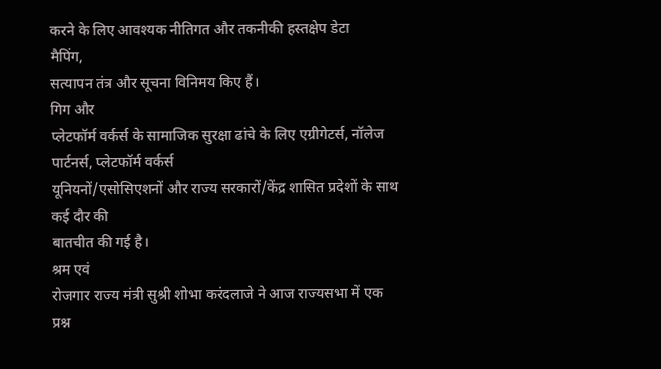करने के लिए आवश्यक नीतिगत और तकनीकी हस्तक्षेप डेटा
मैपिंग,
सत्यापन तंत्र और सूचना विनिमय किए हैं।
गिग और
प्लेटफॉर्म वर्कर्स के सामाजिक सुरक्षा ढांचे के लिए एग्रीगेटर्स, नॉलेज पार्टनर्स, प्लेटफॉर्म वर्कर्स
यूनियनों/एसोसिएशनों और राज्य सरकारों/केंद्र शासित प्रदेशों के साथ कई दौर की
बातचीत की गई है।
श्रम एवं
रोजगार राज्य मंत्री सुश्री शोभा करंदलाजे ने आज राज्यसभा में एक प्रश्न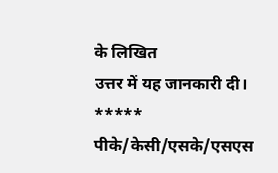के लिखित
उत्तर में यह जानकारी दी।
*****
पीके/केसी/एसके/एसएस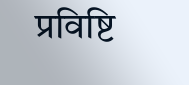प्रविष्टि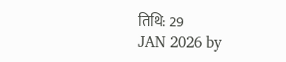तिथि: 29
JAN 2026 by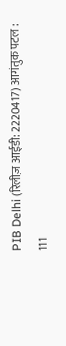PIB Delhi (रिलीज़ आईडी: 2220417) आगंतुक पटल : 111